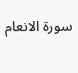سورة الانعام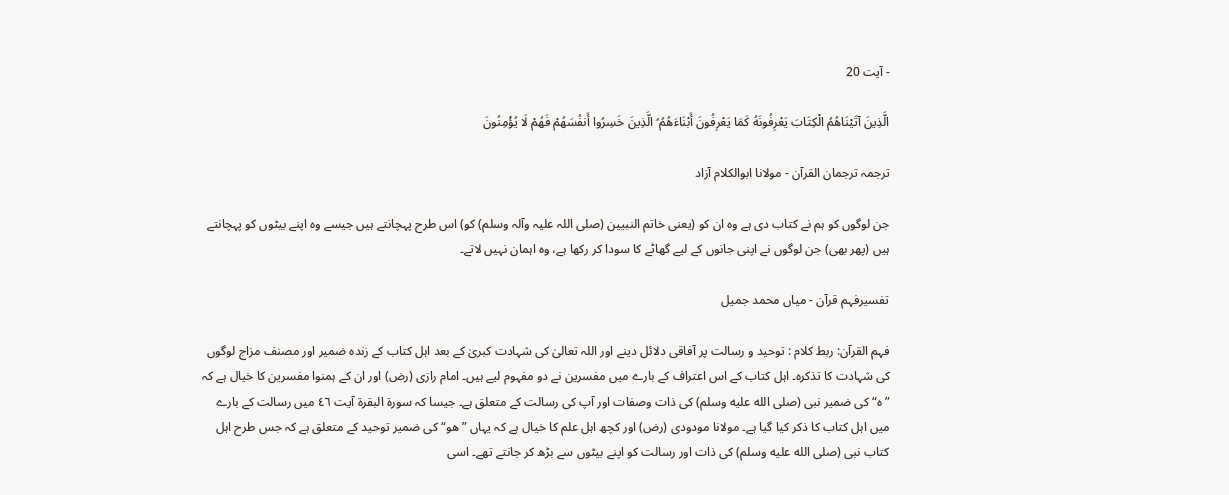- آیت 20

الَّذِينَ آتَيْنَاهُمُ الْكِتَابَ يَعْرِفُونَهُ كَمَا يَعْرِفُونَ أَبْنَاءَهُمُ ۘ الَّذِينَ خَسِرُوا أَنفُسَهُمْ فَهُمْ لَا يُؤْمِنُونَ

ترجمہ ترجمان القرآن - مولانا ابوالکلام آزاد

جن لوگوں کو ہم نے کتاب دی ہے وہ ان کو (یعنی خاتم النبیین (صلی اللہ علیہ وآلہ وسلم) کو) اس طرح پہچانتے ہیں جیسے وہ اپنے بیٹوں کو پہچانتے ہیں (پھر بھی) جن لوگوں نے اپنی جانوں کے لیے گھاٹے کا سودا کر رکھا ہے، وہ اہمان نہیں لاتے۔

تفسیرفہم قرآن - میاں محمد جمیل

فہم القرآن: ربط کلام : توحید و رسالت پر آفاقی دلائل دینے اور اللہ تعالیٰ کی شہادت کبریٰ کے بعد اہل کتاب کے زندہ ضمیر اور مصنف مزاج لوگوں کی شہادت کا تذکرہ۔ اہل کتاب کے اس اعتراف کے بارے میں مفسرین نے دو مفہوم لیے ہیں۔ امام رازی (رض) اور ان کے ہمنوا مفسرین کا خیال ہے کہ ” ہ“ کی ضمیر نبی (صلى الله عليه وسلم) کی ذات وصفات اور آپ کی رسالت کے متعلق ہے۔ جیسا کہ سورۃ البقرۃ آیت ٤٦ میں رسالت کے بارے میں اہل کتاب کا ذکر کیا گیا ہے۔ مولانا مودودی (رض) اور کچھ اہل علم کا خیال ہے کہ یہاں ” ھو“ کی ضمیر توحید کے متعلق ہے کہ جس طرح اہل کتاب نبی (صلى الله عليه وسلم) کی ذات اور رسالت کو اپنے بیٹوں سے بڑھ کر جانتے تھے۔ اسی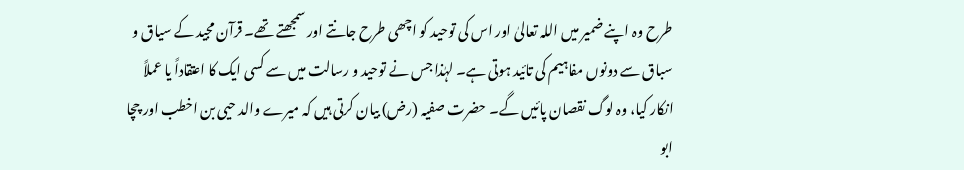طرح وہ اپنے ضمیر میں اللہ تعالیٰ اور اس کی توحید کو اچھی طرح جانتے اور سمجھتے تھے۔ قرآن مجید کے سیاق و سباق سے دونوں مفاہیم کی تائید ہوتی ہے۔ لہٰذا جس نے توحید و رسالت میں سے کسی ایک کا اعتقاداً یا عملاً انکار کیا، وہ لوگ نقصان پائیں گے۔ حضرت صفیہ (رض) بیان کرتی ہیں کہ میرے والد حیی بن اخطب اور چچا ابو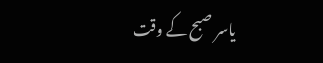یاسر صبح کے وقت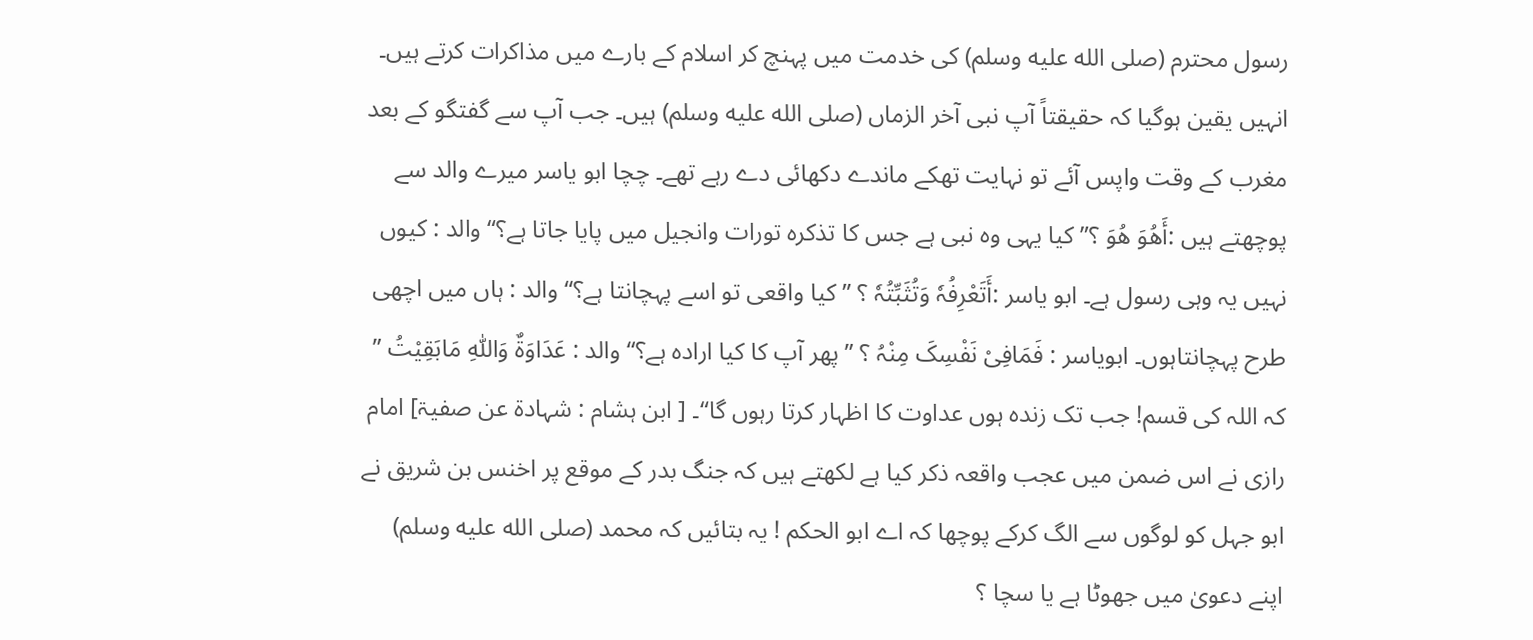رسول محترم (صلى الله عليه وسلم) کی خدمت میں پہنچ کر اسلام کے بارے میں مذاکرات کرتے ہیں۔ انہیں یقین ہوگیا کہ حقیقتاً آپ نبی آخر الزماں (صلى الله عليه وسلم) ہیں۔ جب آپ سے گفتگو کے بعد مغرب کے وقت واپس آئے تو نہایت تھکے ماندے دکھائی دے رہے تھے۔ چچا ابو یاسر میرے والد سے پوچھتے ہیں :أَھُوَ ھُوَ ؟” کیا یہی وہ نبی ہے جس کا تذکرہ تورات وانجیل میں پایا جاتا ہے؟“ والد : کیوں نہیں یہ وہی رسول ہے۔ ابو یاسر :أَتَعْرِفُہٗ وَتُثَبِّتُہٗ ؟ ” کیا واقعی تو اسے پہچانتا ہے؟“ والد : ہاں میں اچھی طرح پہچانتاہوں۔ ابویاسر : فَمَافِیْ نَفْسِکَ مِنْہُ ؟ ” پھر آپ کا کیا ارادہ ہے؟“ والد : عَدَاوَۃٌ وَاللّٰہِ مَابَقِیْتُ ” کہ اللہ کی قسم! جب تک زندہ ہوں عداوت کا اظہار کرتا رہوں گا“۔ [ ابن ہشام : شہادۃ عن صفیۃ] امام رازی نے اس ضمن میں عجب واقعہ ذکر کیا ہے لکھتے ہیں کہ جنگ بدر کے موقع پر اخنس بن شریق نے ابو جہل کو لوگوں سے الگ کرکے پوچھا کہ اے ابو الحکم ! یہ بتائیں کہ محمد (صلى الله عليه وسلم) اپنے دعویٰ میں جھوٹا ہے یا سچا ؟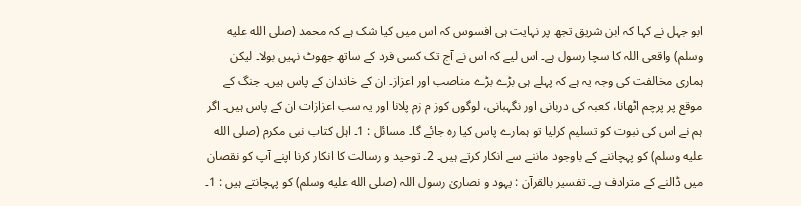ابو جہل نے کہا کہ ابن شریق تجھ پر نہایت ہی افسوس کہ اس میں کیا شک ہے کہ محمد (صلى الله عليه وسلم) واقعی اللہ کا سچا رسول ہے۔ اس لیے کہ اس نے آج تک کسی فرد کے ساتھ جھوٹ نہیں بولا۔ لیکن ہماری مخالفت کی وجہ یہ ہے کہ پہلے ہی بڑے بڑے مناصب اور اعزاز۔ ان کے خاندان کے پاس ہیں۔ جنگ کے موقع پر پرچم اٹھانا، کعبہ کی دربانی اور نگہبانی، لوگوں کوز م زم پلانا اور یہ سب اعزازات ان کے پاس ہیں۔ اگر ہم نے اس کی نبوت کو تسلیم کرلیا تو ہمارے پاس کیا رہ جائے گا۔ مسائل : 1۔ اہل کتاب نبی مکرم (صلى الله عليه وسلم) کو پہچاننے کے باوجود ماننے سے انکار کرتے ہیں۔ 2۔ توحید و رسالت کا انکار کرنا اپنے آپ کو نقصان میں ڈالنے کے مترادف ہے۔ تفسیر بالقرآن : یہود و نصاریٰ رسول اللہ (صلى الله عليه وسلم) کو پہچانتے ہیں : 1۔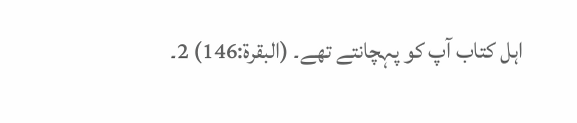اہل کتاب آپ کو پہچانتے تھے۔ (البقرۃ:146) 2۔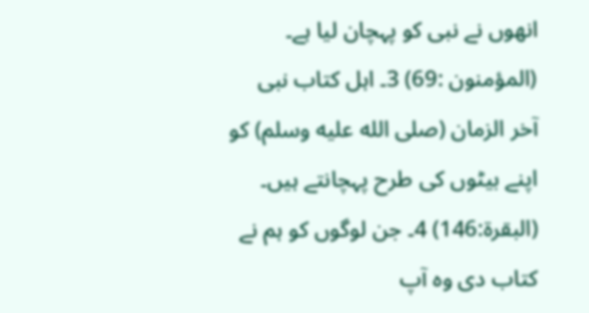انھوں نے نبی کو پہچان لیا ہے۔ (المؤمنون :69) 3۔ اہل کتاب نبی آخر الزمان (صلى الله عليه وسلم) کو اپنے بیٹوں کی طرح پہچانتے ہیں۔ (البقرۃ:146) 4۔ جن لوگوں کو ہم نے کتاب دی وہ آپ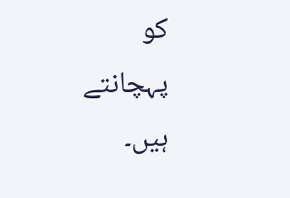کو پہچانتے ہیں۔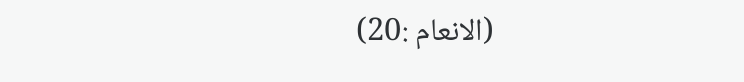(الانعام :20)